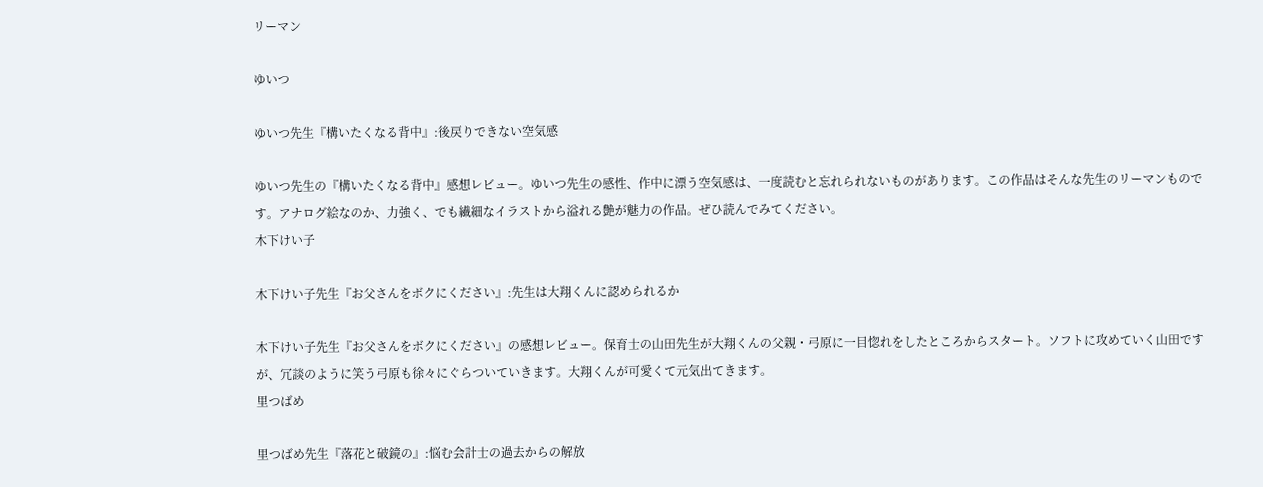リーマン

ゆいつ

ゆいつ先生『構いたくなる背中』:後戻りできない空気感

ゆいつ先生の『構いたくなる背中』感想レビュー。ゆいつ先生の感性、作中に漂う空気感は、一度読むと忘れられないものがあります。この作品はそんな先生のリーマンものです。アナログ絵なのか、力強く、でも繊細なイラストから溢れる艶が魅力の作品。ぜひ読んでみてください。
木下けい子

木下けい子先生『お父さんをボクにください』:先生は大翔くんに認められるか

木下けい子先生『お父さんをボクにください』の感想レビュー。保育士の山田先生が大翔くんの父親・弓原に一目惚れをしたところからスタート。ソフトに攻めていく山田ですが、冗談のように笑う弓原も徐々にぐらついていきます。大翔くんが可愛くて元気出てきます。
里つばめ

里つばめ先生『落花と破鏡の』:悩む会計士の過去からの解放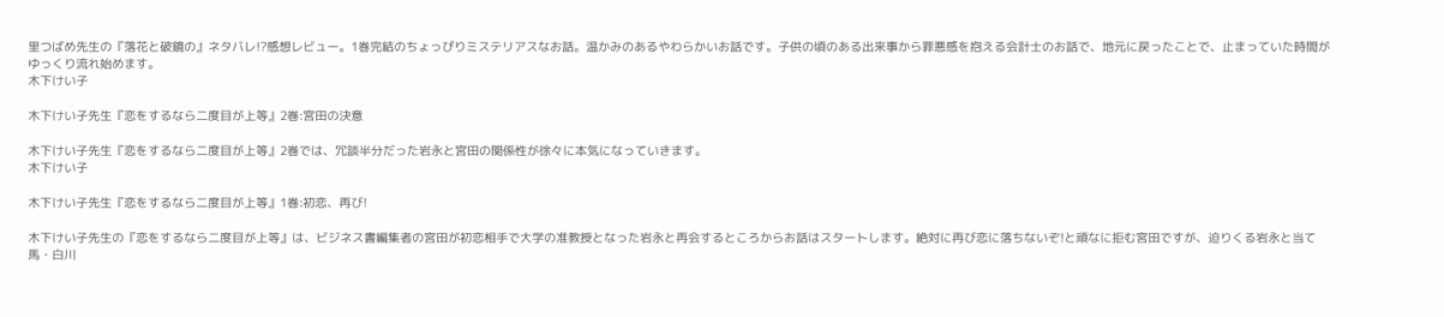里つばめ先生の『落花と破鏡の』ネタバレ!?感想レビュー。1巻完結のちょっぴりミステリアスなお話。温かみのあるやわらかいお話です。子供の頃のある出来事から罪悪感を抱える会計士のお話で、地元に戻ったことで、止まっていた時間がゆっくり流れ始めます。
木下けい子

木下けい子先生『恋をするなら二度目が上等』2巻:宮田の決意

木下けい子先生『恋をするなら二度目が上等』2巻では、冗談半分だった岩永と宮田の関係性が徐々に本気になっていきます。
木下けい子

木下けい子先生『恋をするなら二度目が上等』1巻:初恋、再び!

木下けい子先生の『恋をするなら二度目が上等』は、ビジネス書編集者の宮田が初恋相手で大学の准教授となった岩永と再会するところからお話はスタートします。絶対に再び恋に落ちないぞ!と頑なに拒む宮田ですが、迫りくる岩永と当て馬・白川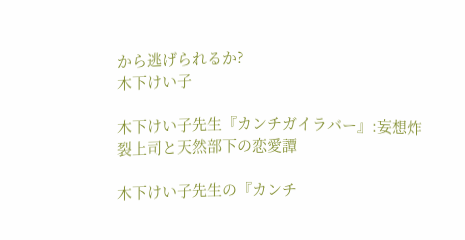から逃げられるか?
木下けい子

木下けい子先生『カンチガイラバー』:妄想炸裂上司と天然部下の恋愛譚

木下けい子先生の『カンチ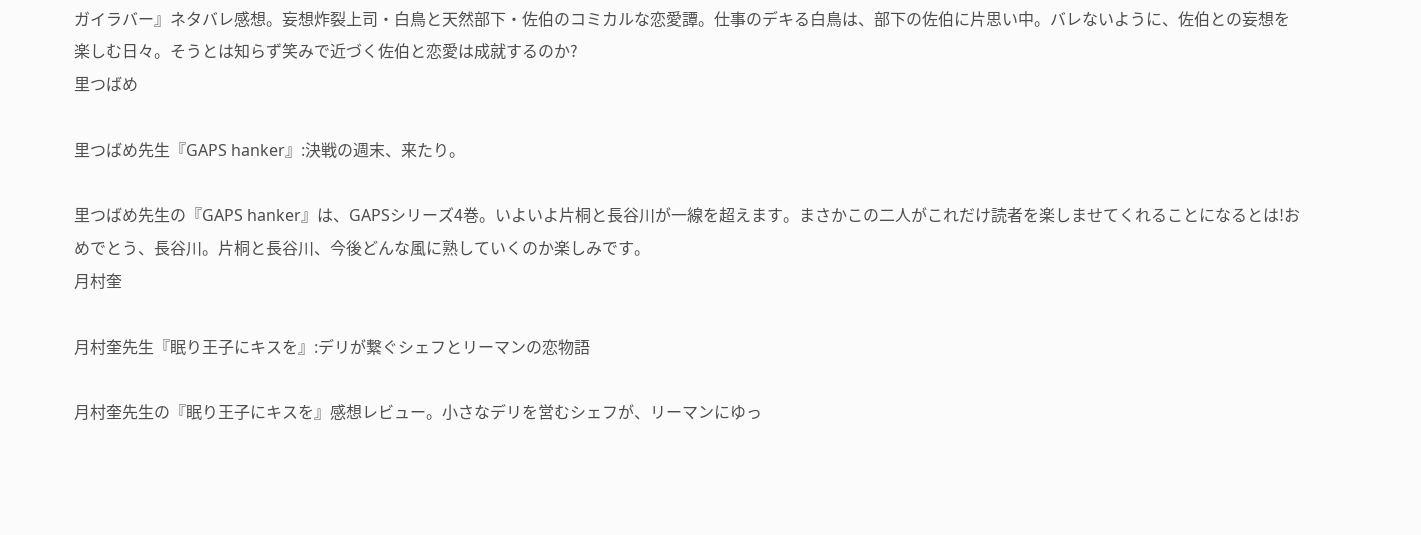ガイラバー』ネタバレ感想。妄想炸裂上司・白鳥と天然部下・佐伯のコミカルな恋愛譚。仕事のデキる白鳥は、部下の佐伯に片思い中。バレないように、佐伯との妄想を楽しむ日々。そうとは知らず笑みで近づく佐伯と恋愛は成就するのか?
里つばめ

里つばめ先生『GAPS hanker』:決戦の週末、来たり。

里つばめ先生の『GAPS hanker』は、GAPSシリーズ4巻。いよいよ片桐と長谷川が一線を超えます。まさかこの二人がこれだけ読者を楽しませてくれることになるとは!おめでとう、長谷川。片桐と長谷川、今後どんな風に熟していくのか楽しみです。
月村奎

月村奎先生『眠り王子にキスを』:デリが繋ぐシェフとリーマンの恋物語

月村奎先生の『眠り王子にキスを』感想レビュー。小さなデリを営むシェフが、リーマンにゆっ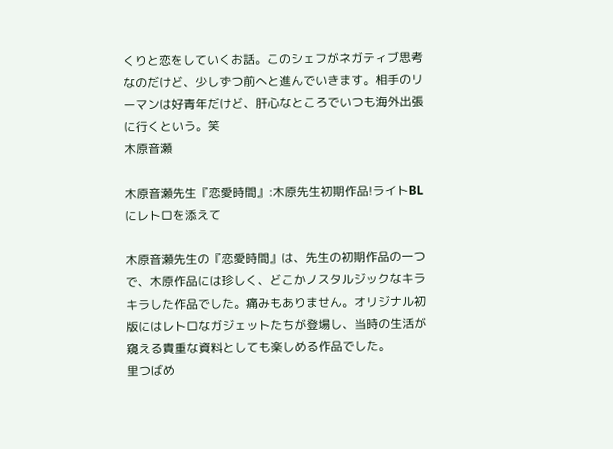くりと恋をしていくお話。このシェフがネガティブ思考なのだけど、少しずつ前へと進んでいきます。相手のリーマンは好青年だけど、肝心なところでいつも海外出張に行くという。笑
木原音瀬

木原音瀬先生『恋愛時間』:木原先生初期作品!ライトBLにレトロを添えて

木原音瀬先生の『恋愛時間』は、先生の初期作品の一つで、木原作品には珍しく、どこかノスタルジックなキラキラした作品でした。痛みもありません。オリジナル初版にはレトロなガジェットたちが登場し、当時の生活が窺える貴重な資料としても楽しめる作品でした。
里つばめ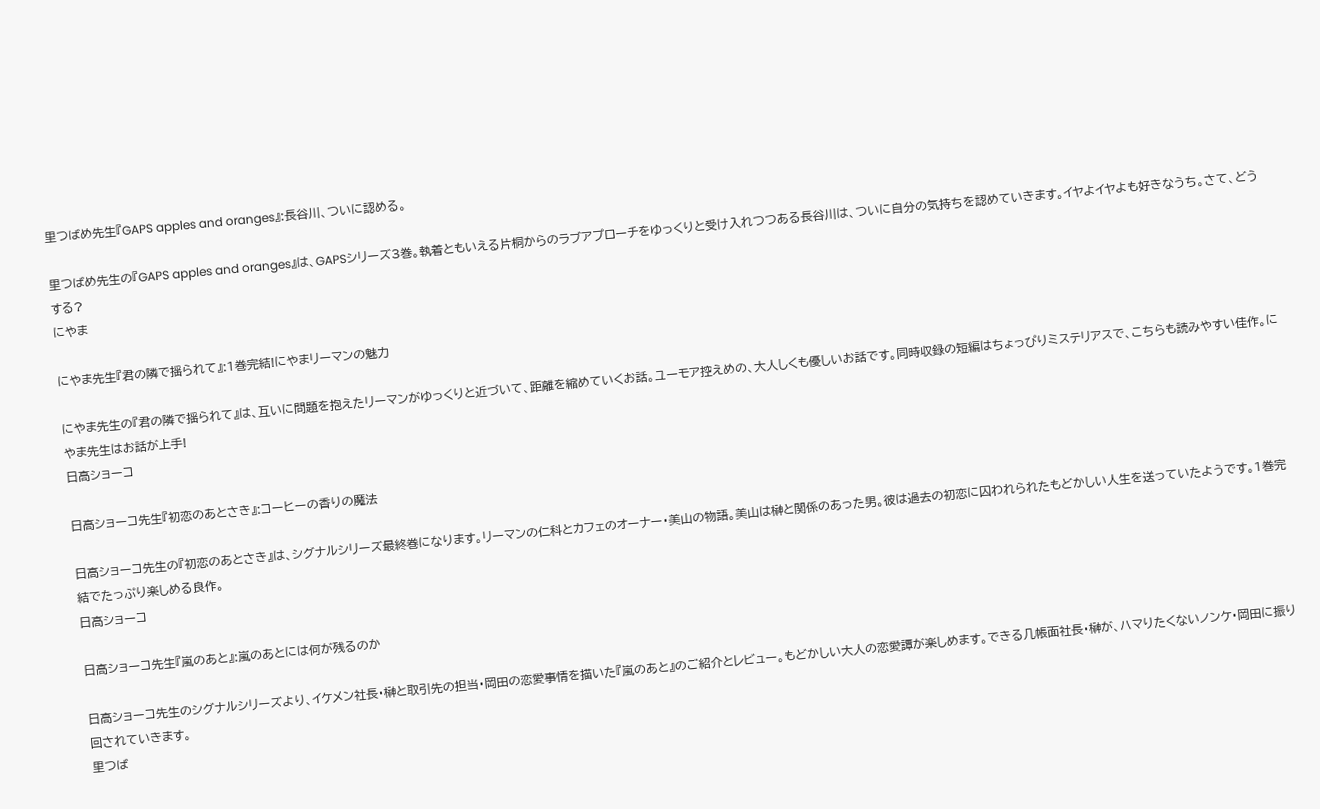里つばめ先生『GAPS apples and oranges』:長谷川、ついに認める。

里つばめ先生の『GAPS apples and oranges』は、GAPSシリーズ3巻。執着ともいえる片桐からのラブアプローチをゆっくりと受け入れつつある長谷川は、ついに自分の気持ちを認めていきます。イヤよイヤよも好きなうち。さて、どうする?
にやま

にやま先生『君の隣で揺られて』:1巻完結!にやまリーマンの魅力

にやま先生の『君の隣で揺られて』は、互いに問題を抱えたリーマンがゆっくりと近づいて、距離を縮めていくお話。ユーモア控えめの、大人しくも優しいお話です。同時収録の短編はちょっぴりミステリアスで、こちらも読みやすい佳作。にやま先生はお話が上手!
日高ショーコ

日高ショーコ先生『初恋のあとさき』:コーヒーの香りの魔法

日高ショーコ先生の『初恋のあとさき』は、シグナルシリーズ最終巻になります。リーマンの仁科とカフェのオーナー・美山の物語。美山は榊と関係のあった男。彼は過去の初恋に囚われられたもどかしい人生を送っていたようです。1巻完結でたっぷり楽しめる良作。
日高ショーコ

日高ショーコ先生『嵐のあと』:嵐のあとには何が残るのか

日高ショーコ先生のシグナルシリーズより、イケメン社長・榊と取引先の担当・岡田の恋愛事情を描いた『嵐のあと』のご紹介とレビュー。もどかしい大人の恋愛譚が楽しめます。できる几帳面社長・榊が、ハマりたくないノンケ・岡田に振り回されていきます。
里つば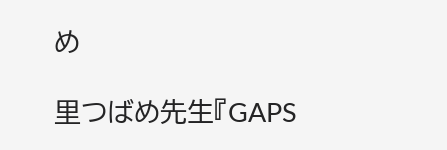め

里つばめ先生『GAPS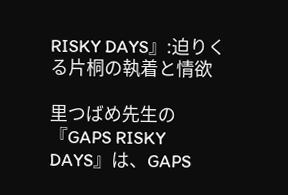RISKY DAYS』:迫りくる片桐の執着と情欲

里つばめ先生の『GAPS RISKY DAYS』は、GAPS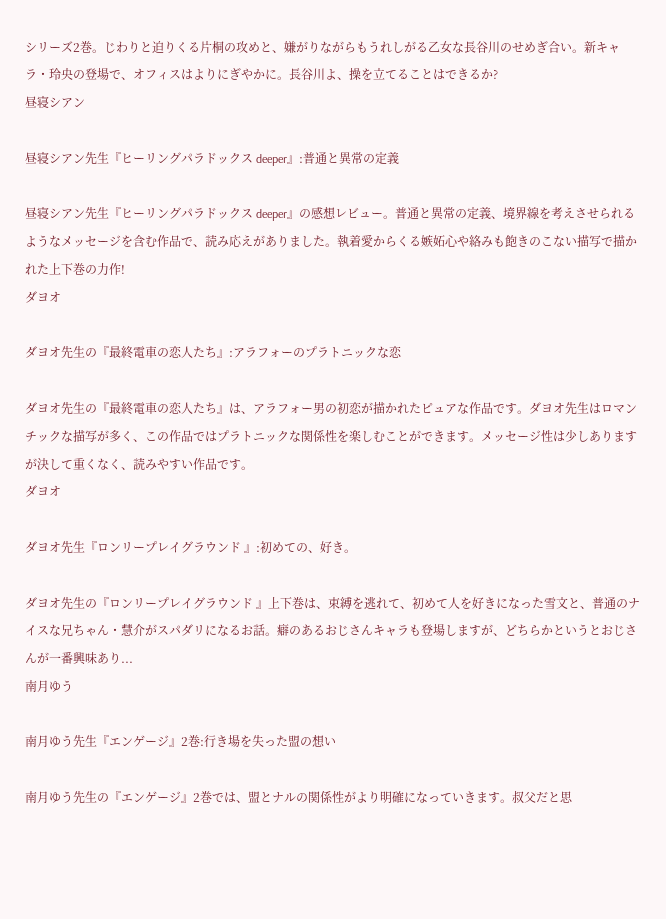シリーズ2巻。じわりと迫りくる片桐の攻めと、嫌がりながらもうれしがる乙女な長谷川のせめぎ合い。新キャラ・玲央の登場で、オフィスはよりにぎやかに。長谷川よ、操を立てることはできるか?
昼寝シアン

昼寝シアン先生『ヒーリングパラドックス deeper』:普通と異常の定義

昼寝シアン先生『ヒーリングパラドックス deeper』の感想レビュー。普通と異常の定義、境界線を考えさせられるようなメッセージを含む作品で、読み応えがありました。執着愛からくる嫉妬心や絡みも飽きのこない描写で描かれた上下巻の力作!
ダヨオ

ダヨオ先生の『最終電車の恋人たち』:アラフォーのプラトニックな恋

ダヨオ先生の『最終電車の恋人たち』は、アラフォー男の初恋が描かれたピュアな作品です。ダヨオ先生はロマンチックな描写が多く、この作品ではプラトニックな関係性を楽しむことができます。メッセージ性は少しありますが決して重くなく、読みやすい作品です。
ダヨオ

ダヨオ先生『ロンリープレイグラウンド 』:初めての、好き。

ダヨオ先生の『ロンリープレイグラウンド 』上下巻は、束縛を逃れて、初めて人を好きになった雪文と、普通のナイスな兄ちゃん・慧介がスパダリになるお話。癖のあるおじさんキャラも登場しますが、どちらかというとおじさんが一番興味あり...
南月ゆう

南月ゆう先生『エンゲージ』2巻:行き場を失った盟の想い

南月ゆう先生の『エンゲージ』2巻では、盟とナルの関係性がより明確になっていきます。叔父だと思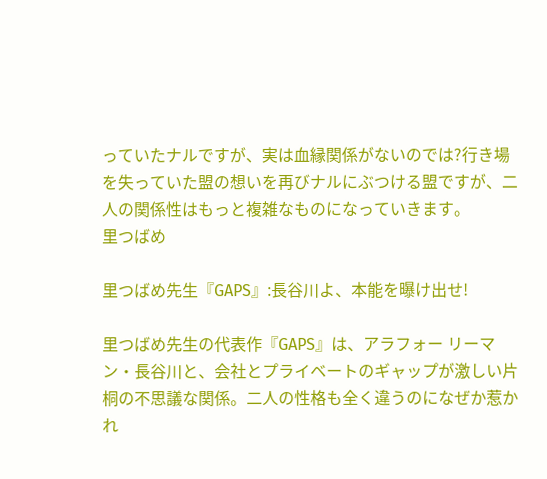っていたナルですが、実は血縁関係がないのでは?行き場を失っていた盟の想いを再びナルにぶつける盟ですが、二人の関係性はもっと複雑なものになっていきます。
里つばめ

里つばめ先生『GAPS』:長谷川よ、本能を曝け出せ!

里つばめ先生の代表作『GAPS』は、アラフォー リーマン・長谷川と、会社とプライベートのギャップが激しい片桐の不思議な関係。二人の性格も全く違うのになぜか惹かれ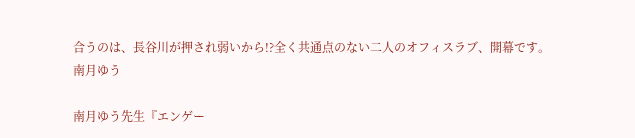合うのは、長谷川が押され弱いから!?全く共通点のない二人のオフィスラブ、開幕です。
南月ゆう

南月ゆう先生『エンゲー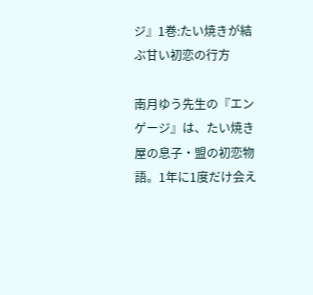ジ』1巻:たい焼きが結ぶ甘い初恋の行方

南月ゆう先生の『エンゲージ』は、たい焼き屋の息子・盟の初恋物語。1年に1度だけ会え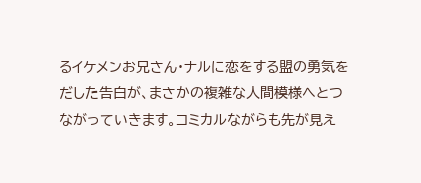るイケメンお兄さん・ナルに恋をする盟の勇気をだした告白が、まさかの複雑な人間模様へとつながっていきます。コミカルながらも先が見え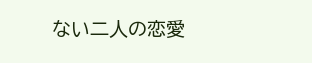ない二人の恋愛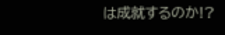は成就するのか!?